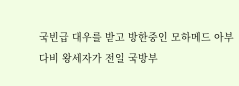국빈급 대우를 받고 방한중인 모하메드 아부다비 왕세자가 전일 국방부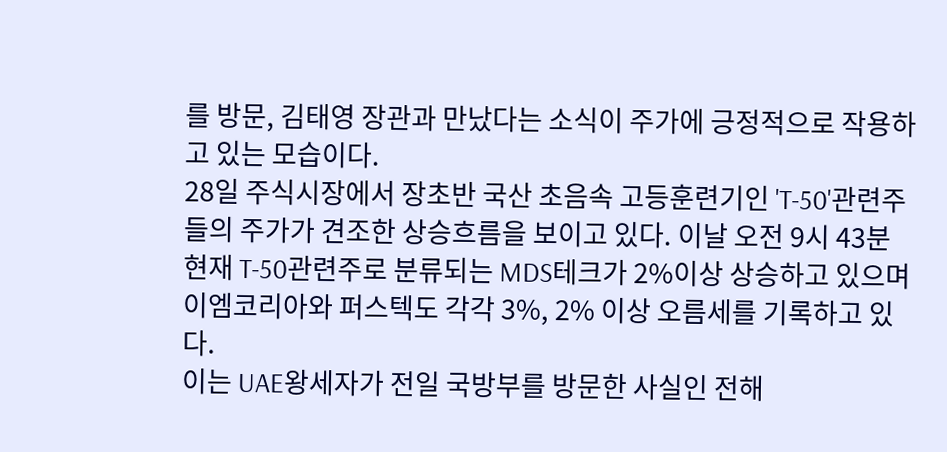를 방문, 김태영 장관과 만났다는 소식이 주가에 긍정적으로 작용하고 있는 모습이다.
28일 주식시장에서 장초반 국산 초음속 고등훈련기인 'T-50'관련주들의 주가가 견조한 상승흐름을 보이고 있다. 이날 오전 9시 43분 현재 T-50관련주로 분류되는 MDS테크가 2%이상 상승하고 있으며 이엠코리아와 퍼스텍도 각각 3%, 2% 이상 오름세를 기록하고 있다.
이는 UAE왕세자가 전일 국방부를 방문한 사실인 전해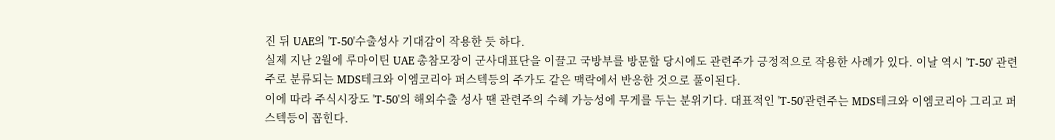진 뒤 UAE의 'T-50'수출성사 기대감이 작용한 듯 하다.
실제 지난 2월에 루마이틴 UAE 총참모장이 군사대표단을 이끌고 국방부를 방문할 당시에도 관련주가 긍정적으로 작용한 사례가 있다. 이날 역시 'T-50' 관련주로 분류되는 MDS테크와 이엠코리아 퍼스텍등의 주가도 같은 맥락에서 반응한 것으로 풀이된다.
이에 따라 주식시장도 'T-50'의 해외수출 성사 땐 관련주의 수혜 가능성에 무게를 두는 분위기다. 대표적인 'T-50'관련주는 MDS테크와 이엠코리아 그리고 퍼스텍등이 꼽힌다.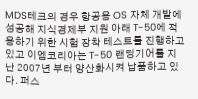MDS테크의 경우 항공용 OS 자체 개발에 성공해 지식경제부 지원 아래 T-50에 적용하기 위한 시험 장착 테스트를 진행하고 있고 이엠코리아는 T-50 랜딩기어를 지난 2007년 부터 양산화시켜 납품하고 있다. 퍼스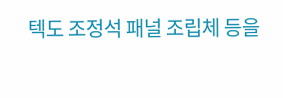텍도 조정석 패널 조립체 등을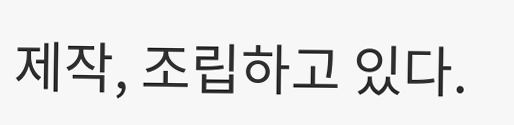제작, 조립하고 있다.